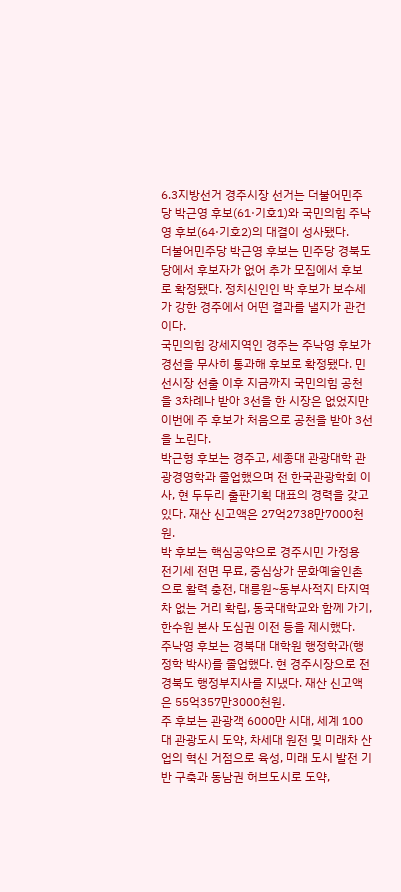6.3지방선거 경주시장 선거는 더불어민주당 박근영 후보(61·기호1)와 국민의힘 주낙영 후보(64·기호2)의 대결이 성사됐다.
더불어민주당 박근영 후보는 민주당 경북도당에서 후보자가 없어 추가 모집에서 후보로 확정됐다. 정치신인인 박 후보가 보수세가 강한 경주에서 어떤 결과를 낼지가 관건이다.
국민의힘 강세지역인 경주는 주낙영 후보가 경선을 무사히 통과해 후보로 확정됐다. 민선시장 선출 이후 지금까지 국민의힘 공천을 3차례나 받아 3선을 한 시장은 없었지만 이번에 주 후보가 처음으로 공천을 받아 3선을 노린다.
박근형 후보는 경주고, 세종대 관광대학 관광경영학과 졸업했으며 전 한국관광학회 이사, 현 두두리 출판기획 대표의 경력을 갖고 있다. 재산 신고액은 27억2738만7000천원.
박 후보는 핵심공약으로 경주시민 가정용 전기세 전면 무료, 중심상가 문화예술인촌으로 활력 충전, 대릉원~동부사적지 타지역 차 없는 거리 확립, 동국대학교와 함께 가기, 한수원 본사 도심권 이전 등을 제시했다.
주낙영 후보는 경북대 대학원 행정학과(행정학 박사)를 졸업했다. 현 경주시장으로 전 경북도 행정부지사를 지냈다. 재산 신고액은 55억357만3000천원.
주 후보는 관광객 6000만 시대, 세계 100대 관광도시 도약, 차세대 원전 및 미래차 산업의 혁신 거점으로 육성, 미래 도시 발전 기반 구축과 동남권 허브도시로 도약,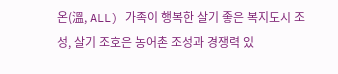온(溫, ALL) 가족이 행복한 살기 좋은 복지도시 조성, 살기 조호은 농어촌 조성과 경쟁력 있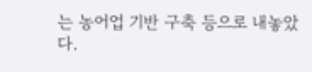는 농어업 기반 구축 등으로 내놓았다.